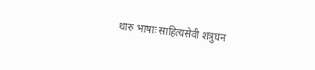थारु भाषाः साहित्यसेवी शत्रुघन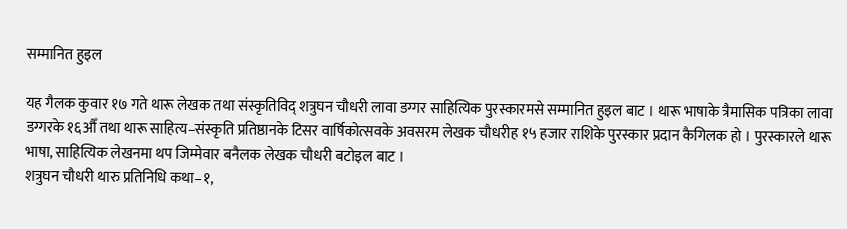सम्मानित हुइल

यह गैलक कुवार १७ गते थारू लेखक तथा संस्कृतिविद् शत्रुघन चौधरी लावा डग्गर साहित्यिक पुरस्कारमसे सम्मानित हुइल बाट । थारू भाषाके त्रैमासिक पत्रिका लावा डग्गरके १६औँ तथा थारू साहित्य–संस्कृति प्रतिष्ठानके टिसर वार्षिकोत्सवके अवसरम लेखक चौधरीह १५ हजार राशिके पुरस्कार प्रदान कैगिलक हो । पुरस्कारले थारू भाषा, साहित्यिक लेखनमा थप जिम्मेवार बनैलक लेखक चौधरी बटोइल बाट ।
शत्रुघन चौधरी थारु प्रतिनिधि कथा–१,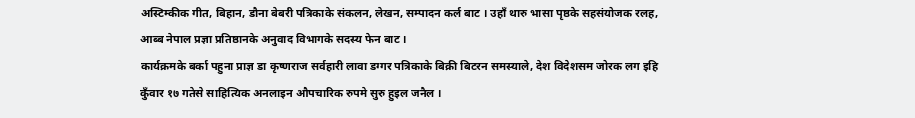अस्टिम्कीक गीत, बिहान, डौना बेबरी पत्रिकाके संकलन, लेखन, सम्पादन कर्ल बाट । उहाँ थारु भासा पृष्ठके सहसंयोजक रलह, आब्ब नेपाल प्रज्ञा प्रतिष्ठानके अनुवाद विभागके सदस्य फेन बाट ।
कार्यक्रमके बर्का पहुना प्राज्ञ डा कृष्णराज सर्वहारी लावा डग्गर पत्रिकाके बिक्री बिटरन समस्याले, देश विदेशसम जोरक लग इहि कुँवार १७ गतेसे साहित्यिक अनलाइन औपचारिक रुपमे सुरु हुइल जनैल ।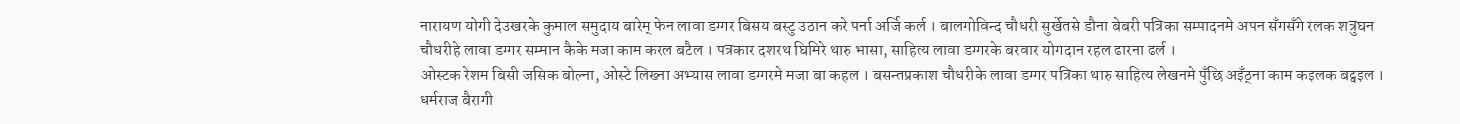नारायण योगी देउखरके कुमाल समुदाय बारेम् फेन लावा डग्गर बिसय बस्टु उठान करे पर्ना अर्जि कर्ल । बालगोविन्द चौधरी सुर्खेतसे डौना बेबरी पत्रिका सम्पादनमे अपन सँगसँगे रलक शत्रुघन चौधरीहे लावा डग्गर सम्मान कैके मजा काम करल बटैल । पत्रकार दशरथ घिमिरे थारु भासा, साहित्य लावा डग्गरके बरवार योगदान रहल ढारना ढर्ल ।
ओस्टक रेशम बिसी जसिक बोल्ना, ओस्टे लिख्ना अभ्यास लावा डग्गरमे मजा बा कहल । बसन्तप्रकाश चौधरीके लावा डग्गर पत्रिका थारु साहित्य लेखनमे पुँछि अइँठ्ना काम कइलक बट्वइल । धर्मराज बैरागी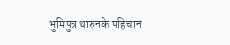भुमिपुत्र थारुनके पहिचान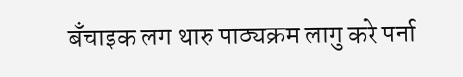बँचाइक लग थारु पाठ्यक्रम लागु करे पर्ना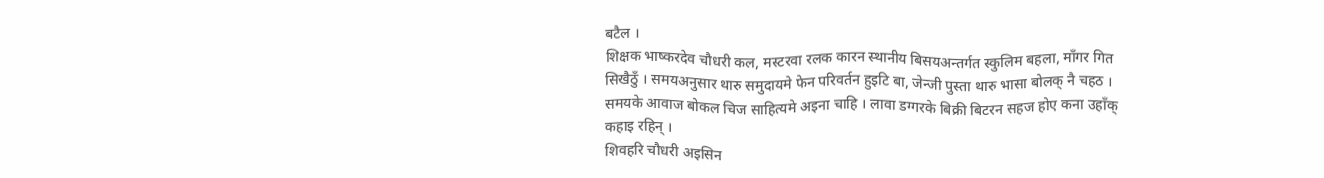बटैल ।
शिक्षक भाष्करदेव चौधरी कल, मस्टरवा रलक कारन स्थानीय बिसयअन्तर्गत स्कुलिम बहला, माँगर गित सिखैठुँ । समयअनुसार थारु समुदायमे फेन परिवर्तन हुइटि बा, जेन्जी पुस्ता थारु भासा बोलक् नै चहठ । समयके आवाज बोकल चिज साहित्यमे अइना चाहि । लावा डग्गरके बिक्री बिटरन सहज होए कना उहाँक् कहाइ रहिन् ।
शिवहरि चौधरी अइसिन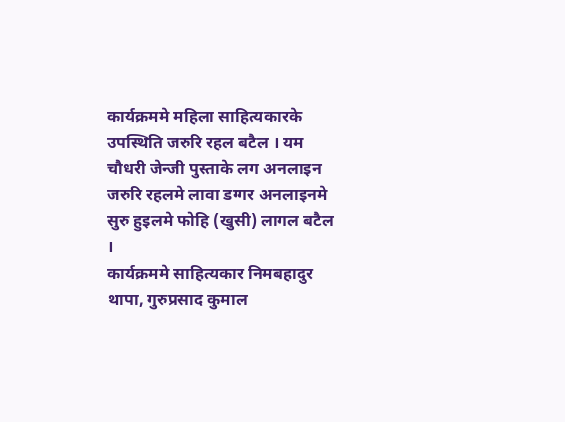कार्यक्रममे महिला साहित्यकारके उपस्थिति जरुरि रहल बटैल । यम चौधरी जेन्जी पुस्ताके लग अनलाइन जरुरि रहलमे लावा डग्गर अनलाइनमे सुरु हुइलमे फोहि (खुसी) लागल बटैल ।
कार्यक्रममे साहित्यकार निमबहादुर थापा, गुरुप्रसाद कुमाल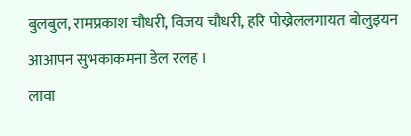बुलबुल, रामप्रकाश चौधरी, विजय चौधरी, हरि पोख्रेललगायत बोलुइयन आआपन सुभकाकमना डेल रलह ।
लावा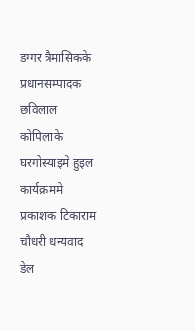डग्गर त्रैमासिकके प्रधानसम्पादक छविलाल कोपिलाके घरगोस्याइमे हुइल कार्यक्रममे प्रकाशक टिकाराम चौधरी धन्यवाद डेल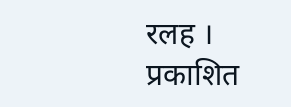रलह ।
प्रकाशित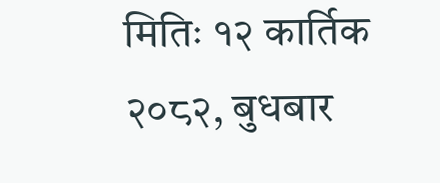मितिः १२ कार्तिक २०८२, बुधबार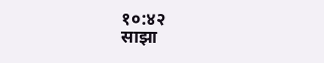१०:४२
साझा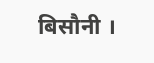बिसौनी ।